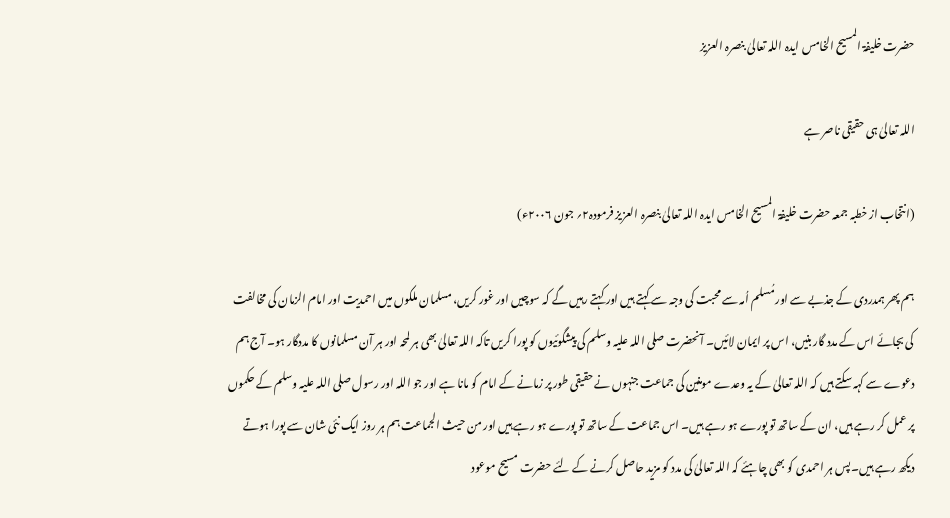حضرت خلیفۃ المسیح الخامس ایدہ اللہ تعالیٰ بنصرہ العزیز

اللہ تعالیٰ ہی حقیقی ناصر ہے

(انتخاب از خطبہ جمعہ حضرت خلیفۃ المسیح الخامس ایدہ اللہ تعالیٰ بنصرہ العزیز فرمودہ۲؍ جون ۲۰۰۶ء)

ہم پھر ہمدردی کے جذبے سے اور مُسلم اُمہ سے محبت کی وجہ سے کہتے ہیں اور کہتے رہیں گے کہ سوچیں اور غور کریں، مسلمان ملکوں میں احمدیت اور امام الزمان کی مخالفت کی بجائے اس کے مدد گار بنیں، اس پر ایمان لائیں۔ آنحضرت صلی اللہ علیہ وسلم کی پیشگوئیوں کو پورا کریں تاکہ اللہ تعالیٰ بھی ہر لمحہ اور ہر آن مسلمانوں کا مددگار ہو۔ آج ہم دعوے سے کہہ سکتے ہیں کہ اللہ تعالیٰ کے یہ وعدے مومنین کی جماعت جنہوں نے حقیقی طور پر زمانے کے امام کو مانا ہے اور جو اللہ اور رسول صلی اللہ علیہ وسلم کے حکموں پر عمل کر رہے ہیں، ان کے ساتھ تو پورے ہو رہے ہیں۔ اس جماعت کے ساتھ تو پورے ہو رہے ہیں اور من حیث الجماعت ہم ہر روز ایک نئی شان سے پورا ہوتے دیکھ رہے ہیں۔ پس ہر احمدی کو بھی چاہئے کہ اللہ تعالیٰ کی مدد کو مزید حاصل کرنے کے لئے حضرت مسیح موعود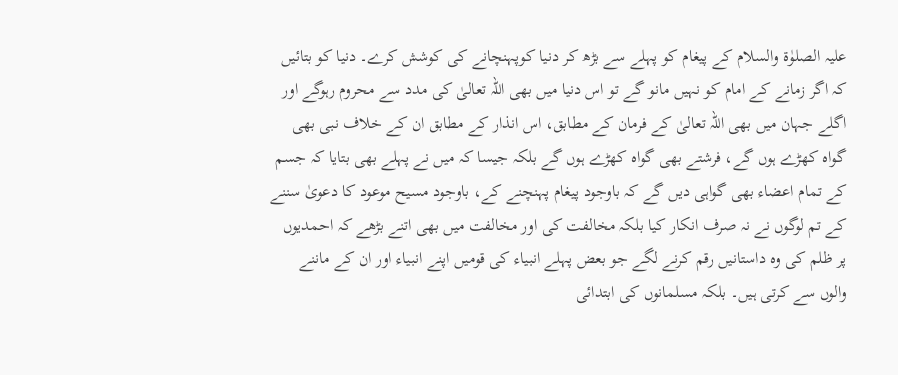علیہ الصلوٰۃ والسلام کے پیغام کو پہلے سے بڑھ کر دنیا کوپہنچانے کی کوشش کرے۔ دنیا کو بتائیں کہ اگر زمانے کے امام کو نہیں مانو گے تو اس دنیا میں بھی اللہ تعالیٰ کی مدد سے محروم رہوگے اور اگلے جہان میں بھی اللہ تعالیٰ کے فرمان کے مطابق، اس انذار کے مطابق ان کے خلاف نبی بھی گواہ کھڑے ہوں گے، فرشتے بھی گواہ کھڑے ہوں گے بلکہ جیسا کہ میں نے پہلے بھی بتایا کہ جسم کے تمام اعضاء بھی گواہی دیں گے کہ باوجود پیغام پہنچنے کے، باوجود مسیح موعود کا دعویٰ سننے کے تم لوگوں نے نہ صرف انکار کیا بلکہ مخالفت کی اور مخالفت میں بھی اتنے بڑھے کہ احمدیوں پر ظلم کی وہ داستانیں رقم کرنے لگے جو بعض پہلے انبیاء کی قومیں اپنے انبیاء اور ان کے ماننے والوں سے کرتی ہیں۔ بلکہ مسلمانوں کی ابتدائی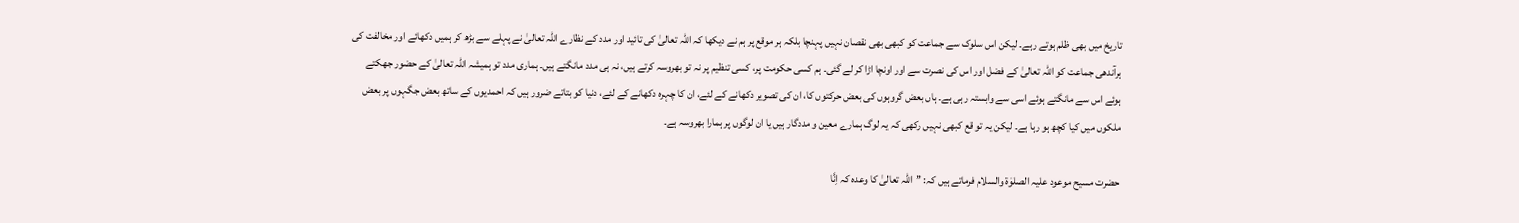تاریخ میں بھی ظلم ہوتے رہے۔ لیکن اس سلوک سے جماعت کو کبھی بھی نقصان نہیں پہنچا بلکہ ہر موقع پر ہم نے دیکھا کہ اللہ تعالیٰ کی تائید اور مدد کے نظارے اللہ تعالیٰ نے پہلے سے بڑھ کر ہمیں دکھائے اور مخالفت کی ہرآندھی جماعت کو اللہ تعالیٰ کے فضل اور اس کی نصرت سے اور اونچا اڑا کر لے گئی۔ ہم کسی حکومت پر، کسی تنظیم پر نہ تو بھروسہ کرتے ہیں، نہ ہی مدد مانگتے ہیں۔ ہماری مدد تو ہمیشہ اللہ تعالیٰ کے حضور جھکتے ہوئے اس سے مانگتے ہوئے اسی سے وابستہ رہی ہے۔ ہاں بعض گروہوں کی بعض حرکتوں کا، ان کی تصویر دکھانے کے لئے، ان کا چہرہ دکھانے کے لئے، دنیا کو بتاتے ضرور ہیں کہ احمدیوں کے ساتھ بعض جگہوں پر بعض ملکوں میں کیا کچھ ہو رہا ہے۔ لیکن یہ تو قع کبھی نہیں رکھی کہ یہ لوگ ہمارے معین و مددگار ہیں یا ان لوگوں پر ہمارا بھروسہ ہے۔

حضرت مسیح موعود علیہ الصلوٰۃ والسلام فرماتے ہیں کہ: ’’اللہ تعالیٰ کا وعدہ کہ اِنَّا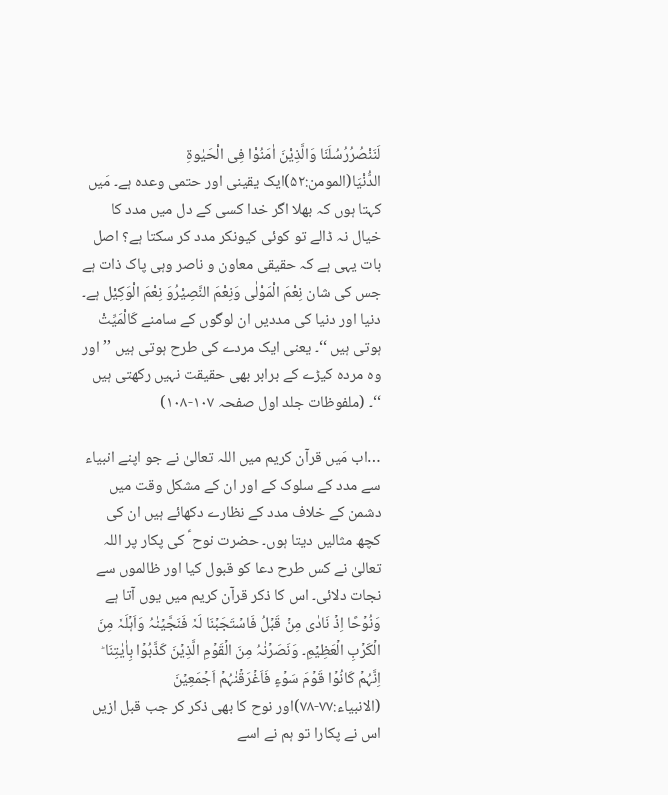لَنَنْصُرُرُسُلَنَا وَالَّذِیْنَ اٰمَنُوْا فِی الْحَیٰوۃِ الدُّنْیَا(المومن:۵۲)ایک یقینی اور حتمی وعدہ ہے۔ مَیں کہتا ہوں کہ بھلا اگر خدا کسی کے دل میں مدد کا خیال نہ ڈالے تو کوئی کیونکر مدد کر سکتا ہے؟ اصل بات یہی ہے کہ حقیقی معاون و ناصر وہی پاک ذات ہے جس کی شان نِعْمَ الْمَوْلٰی وَنِعْمَ النَّصِیْرُوَ نِعْمَ الْوَکِیْل ہے۔ دنیا اور دنیا کی مددیں ان لوگوں کے سامنے کَالْمَیِّتْ ہوتی ہیں ‘‘۔ یعنی ایک مردے کی طرح ہوتی ہیں ’’اور وہ مردہ کیڑے کے برابر بھی حقیقت نہیں رکھتی ہیں ‘‘۔ (ملفوظات جلد اول صفحہ ۱۰۷-۱۰۸)

…اب مَیں قرآن کریم میں اللہ تعالیٰ نے جو اپنے انبیاء سے مدد کے سلوک کے اور ان کے مشکل وقت میں دشمن کے خلاف مدد کے نظارے دکھائے ہیں ان کی کچھ مثالیں دیتا ہوں۔ حضرت نوح ؑ کی پکار پر اللہ تعالیٰ نے کس طرح دعا کو قبول کیا اور ظالموں سے نجات دلائی۔ اس کا ذکر قرآن کریم میں یوں آتا ہے وَنُوۡحًا اِذۡ نَادٰی مِنۡ قَبۡلُ فَاسۡتَجَبۡنَا لَہٗ فَنَجَّیۡنٰہُ وَاَہۡلَہٗ مِنَ الۡکَرۡبِ الۡعَظِیۡمِ۔ وَنَصَرۡنٰہُ مِنَ الۡقَوۡمِ الَّذِیۡنَ کَذَّبُوۡا بِاٰیٰتِنَا ؕ اِنَّہُمۡ کَانُوۡا قَوۡمَ سَوۡءٍ فَاَغۡرَقۡنٰہُمۡ اَجۡمَعِیۡنَ (الانبیاء:۷۷-۷۸)اور نوح کا بھی ذکر کر جب قبل ازیں اس نے پکارا تو ہم نے اسے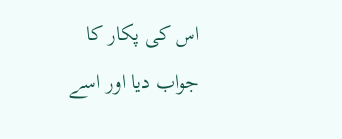اس کی پکار کا جواب دیا اور اسے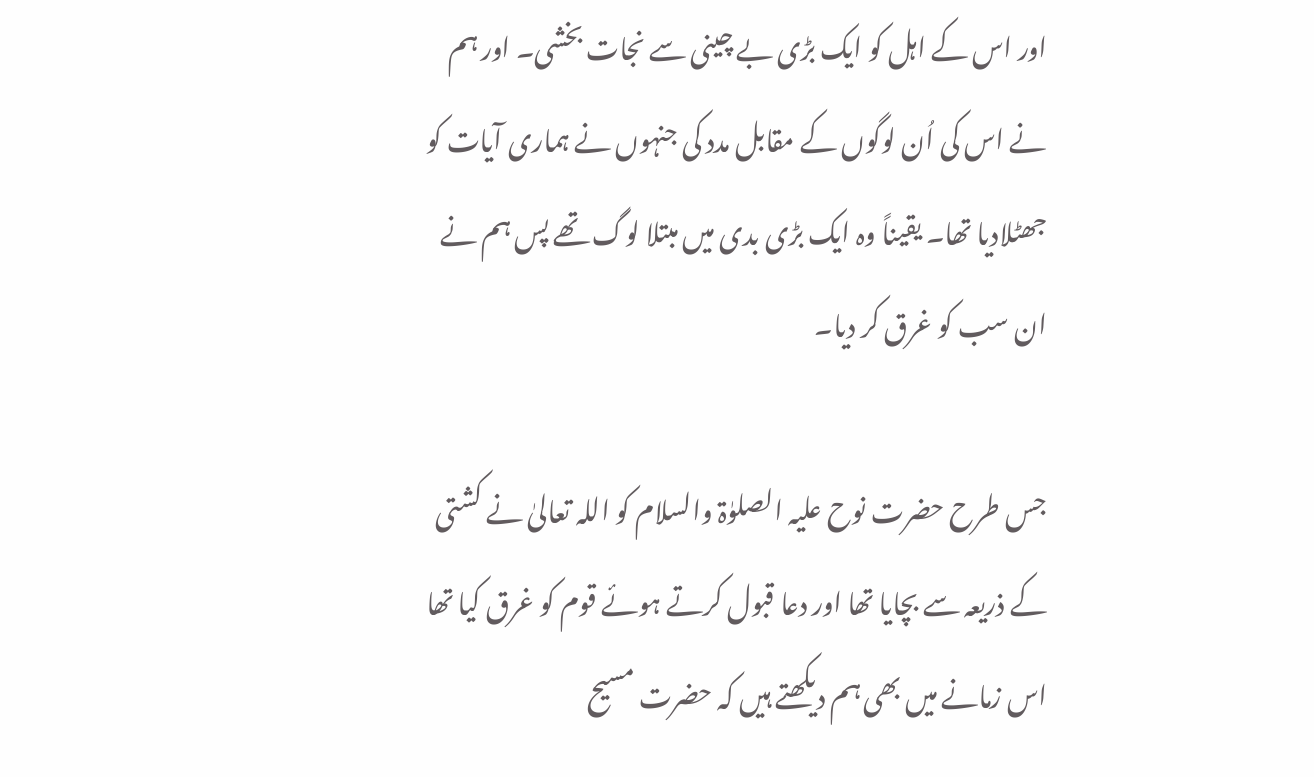اور اس کے اہل کو ایک بڑی بے چینی سے نجات بخشی۔ اور ہم نے اس کی اُن لوگوں کے مقابل مدد کی جنہوں نے ہماری آیات کو جھٹلادیا تھا۔ یقیناً وہ ایک بڑی بدی میں مبتلا لوگ تھے پس ہم نے ان سب کو غرق کر دیا۔

جس طرح حضرت نوح علیہ الصلوٰۃ والسلام کو اللہ تعالیٰ نے کشتی کے ذریعہ سے بچایا تھا اور دعا قبول کرتے ہوئے قوم کو غرق کیا تھا اس زمانے میں بھی ہم دیکھتے ہیں کہ حضرت مسیح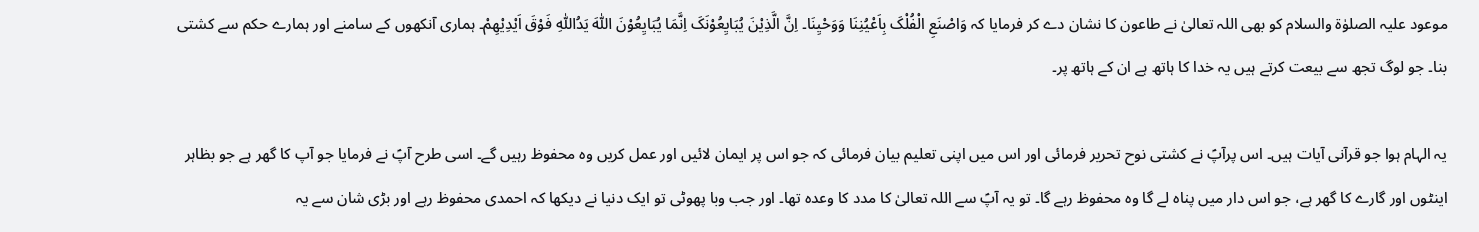موعود علیہ الصلوٰۃ والسلام کو بھی اللہ تعالیٰ نے طاعون کا نشان دے کر فرمایا کہ وَاصْنَعِ الْفُلْکَ بِاَعْیُنِنَا وَوَحْیِنَا۔ اِنَّ الَّذِیْنَ یُبَایِعُوْنَکَ اِنَّمَا یُبَایِعُوْنَ اللّٰہَ یَدُاللّٰہِ فَوْقَ اَیْدِیْھِمْ۔ ہماری آنکھوں کے سامنے اور ہمارے حکم سے کشتی بنا۔ جو لوگ تجھ سے بیعت کرتے ہیں یہ خدا کا ہاتھ ہے ان کے ہاتھ پر۔

یہ الہام ہوا جو قرآنی آیات ہیں۔ اس پرآپؑ نے کشتی نوح تحریر فرمائی اور اس میں اپنی تعلیم بیان فرمائی کہ جو اس پر ایمان لائیں اور عمل کریں وہ محفوظ رہیں گے۔ اسی طرح آپؑ نے فرمایا جو آپ کا گھر ہے جو بظاہر اینٹوں اور گارے کا گھر ہے، جو اس دار میں پناہ لے گا وہ محفوظ رہے گا۔ تو یہ آپؑ سے اللہ تعالیٰ کا مدد کا وعدہ تھا۔ اور جب وبا پھوٹی تو ایک دنیا نے دیکھا کہ احمدی محفوظ رہے اور بڑی شان سے یہ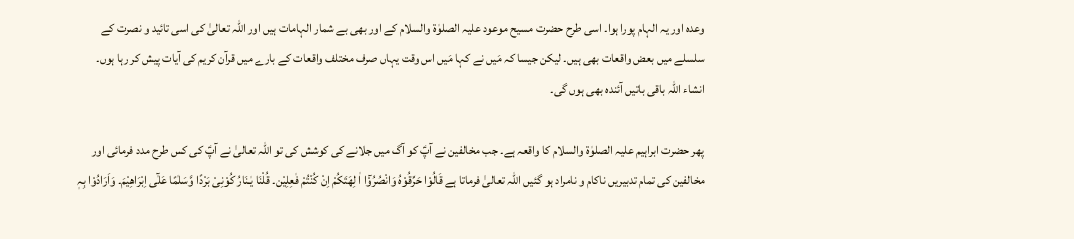وعدہ اور یہ الہام پورا ہوا۔ اسی طرح حضرت مسیح موعود علیہ الصلوٰۃ والسلام کے اور بھی بے شمار الہامات ہیں اور اللہ تعالیٰ کی اسی تائید و نصرت کے سلسلے میں بعض واقعات بھی ہیں۔ لیکن جیسا کہ مَیں نے کہا مَیں اس وقت یہاں صرف مختلف واقعات کے بارے میں قرآن کریم کی آیات پیش کر رہا ہوں۔ انشاء اللہ باقی باتیں آئندہ بھی ہوں گی۔

پھر حضرت ابراہیم علیہ الصلوٰۃ والسلام کا واقعہ ہے۔ جب مخالفین نے آپؑ کو آگ میں جلانے کی کوشش کی تو اللہ تعالیٰ نے آپؑ کی کس طرح مدد فرمائی اور مخالفین کی تمام تدبیریں ناکام و نامراد ہو گئیں اللہ تعالیٰ فرماتا ہے قَالُوْا حَرِّقُوْہُ وَانْصُرُوْٓا اٰ لِھَتَکُمْ اِنْ کُنْتُمْ فٰعِلِیْن۔ قُلْنَا یٰـنَارُ کُوْنِیْ بَرْدًا وَّسَلٰمًا عَلٰٓی اِبْرَاھِیْمَ۔ وَاَرَادُوْا بِہٖ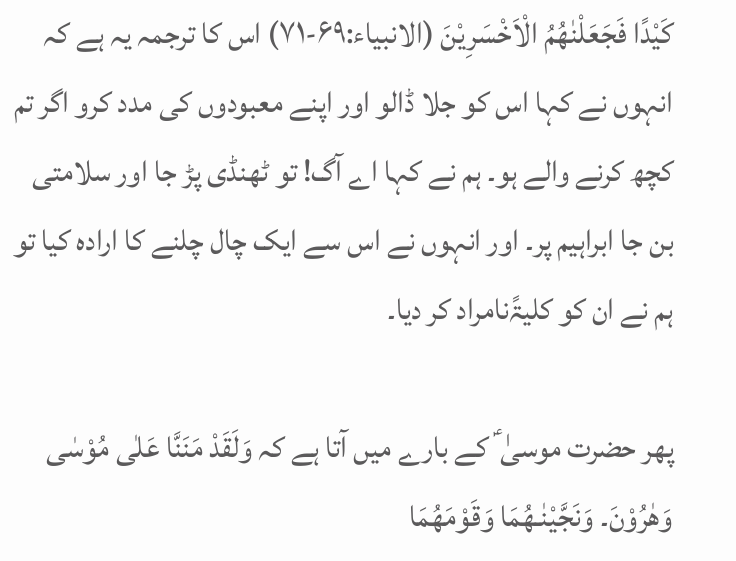کَیْدًا فَجَعَلْنٰھُمُ الْاَخْسَرِیْنَ (الانبیاء:۶۹-۷۱) اس کا ترجمہ یہ ہے کہ انہوں نے کہا اس کو جلا ڈالو اور اپنے معبودوں کی مدد کرو اگر تم کچھ کرنے والے ہو۔ ہم نے کہا اے آگ! تو ٹھنڈی پڑ جا اور سلامتی بن جا ابراہیم پر۔ اور انہوں نے اس سے ایک چال چلنے کا ارادہ کیا تو ہم نے ان کو کلیۃًنامراد کر دیا۔

پھر حضرت موسیٰ ؑ کے بارے میں آتا ہے کہ وَلَقَدْ مَنَنَّا عَلٰی مُوْسٰی وَھٰرُوْنَ۔ وَنَجَّیْنٰـھُمَا وَقَوْمَھُمَا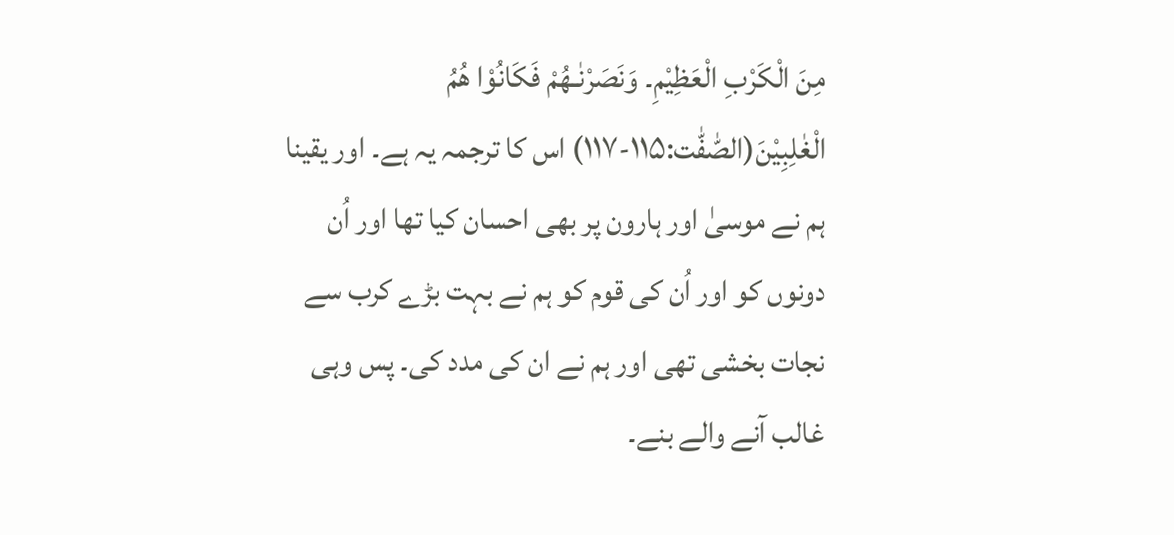مِنَ الْکَرْبِ الْعَظِیْمِ۔ وَنَصَرْنٰـھُمْ فَکَانُوْا ھُمُ الْغٰلِبِیْنَ(الصّٰفّٰت:۱۱۵-۱۱۷) اس کا ترجمہ یہ ہے۔ اور یقینا ہم نے موسیٰ اور ہارون پر بھی احسان کیا تھا اور اُن دونوں کو اور اُن کی قوم کو ہم نے بہت بڑے کرب سے نجات بخشی تھی اور ہم نے ان کی مدد کی۔ پس وہی غالب آنے والے بنے۔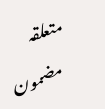متعلقہ مضمون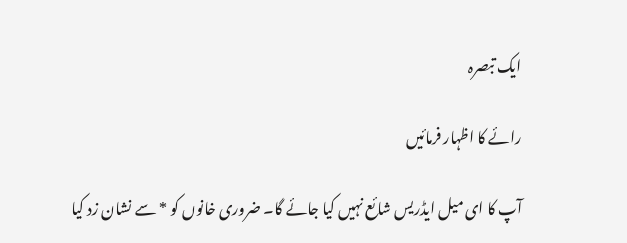ایک تبصرہ

رائے کا اظہار فرمائیں

آپ کا ای میل ایڈریس شائع نہیں کیا جائے گا۔ ضروری خانوں کو * سے نشان زد کیا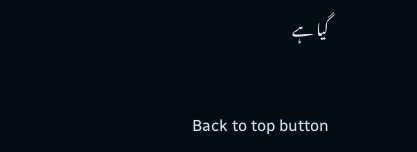گیا ہے

Back to top button